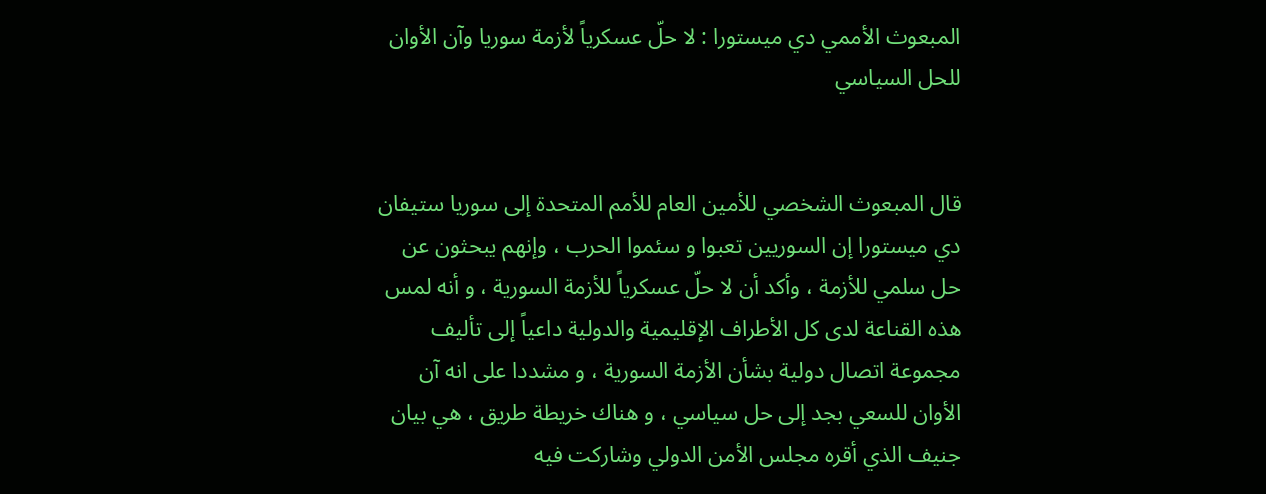المبعوث الأممي دي ميستورا : لا حلّ عسكرياً لأزمة سوريا وآن الأوان للحل السياسي


قال المبعوث الشخصي للأمين العام للأمم المتحدة إلى سوريا ستيفان دي ميستورا إن السوريين تعبوا و سئموا الحرب ، وإنهم يبحثون عن حل سلمي للأزمة ، وأكد أن لا حلّ عسكرياً للأزمة السورية ، و أنه لمس هذه القناعة لدى كل الأطراف الإقليمية والدولية داعياً إلى تأليف مجموعة اتصال دولية بشأن الأزمة السورية ، و مشددا على انه آن الأوان للسعي بجد إلى حل سياسي ، و هناك خريطة طريق ، هي بيان جنيف الذي أقره مجلس الأمن الدولي وشاركت فيه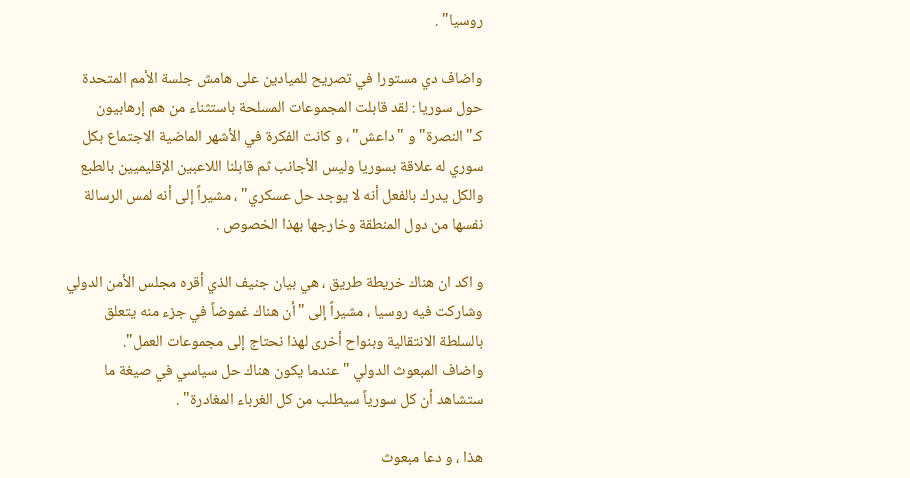روسيا" .

واضاف دي مستورا في تصريح للميادين على هامش جلسة الأمم المتحدة حول سوريا : لقد قابلت المجموعات المسلحة باستثناء من هم إرهابيون كـ"النصرة" و "داعش" ، و كانت الفكرة في الأشهر الماضية الاجتماع بكل سوري له علاقة بسوريا وليس الأجانب ثم قابلنا اللاعبين الإقليميين بالطبع والكل يدرك بالفعل أنه لا يوجد حل عسكري" ، مشيراً إلى أنه لمس الرسالة نفسها من دول المنطقة وخارجها بهذا الخصوص .

و اكد ان هناك خريطة طريق ، هي بيان جنيف الذي أقره مجلس الأمن الدولي وشاركت فيه روسيا ، مشيراً إلى "أن هناك غموضاً في جزء منه يتعلق بالسلطة الانتقالية وبنواح أخرى لهذا نحتاج إلى مجموعات العمل".
واضاف المبعوث الدولي "عندما يكون هناك حل سياسي في صيغة ما ستشاهد أن كل سورياً سيطلب من كل الغرباء المغادرة" .

هذا ، و دعا مبعوث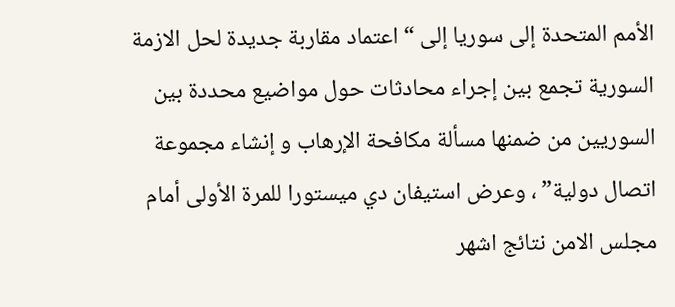الأمم المتحدة إلى سوريا إلى “اعتماد مقاربة جديدة لحل الازمة السورية تجمع بين إجراء محادثات حول مواضيع محددة بين السوريين من ضمنها مسألة مكافحة الإرهاب و إنشاء مجموعة اتصال دولية” ، وعرض استيفان دي ميستورا للمرة الأولى أمام مجلس الامن نتائج اشهر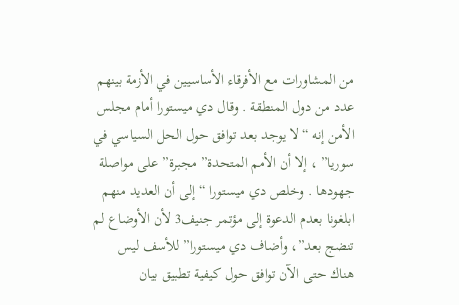من المشاورات مع الأفرقاء الأساسيين في الأزمة بينهم عدد من دول المنطقة . وقال دي ميستورا أمام مجلس الأمن إنه “لا يوجد بعد توافق حول الحل السياسي في سوريا” ، إلا أن الأمم المتحدة” مجبرة” على مواصلة جهودها . وخلص دي ميستورا “إلى أن العديد منهم ابلغونا بعدم الدعوة إلى مؤتمر جنيف3 لأن الأوضاع لم تنضج بعد”، وأضاف دي ميستورا” للأسف ليس هناك حتى الآن توافق حول كيفية تطبيق بيان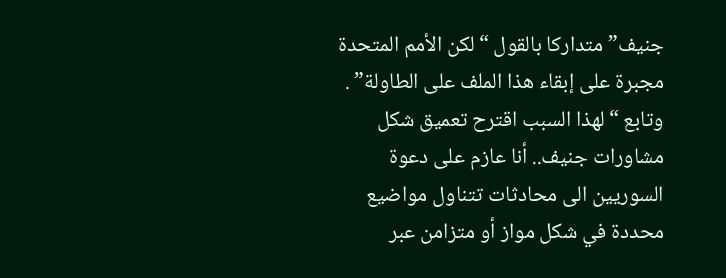جنيف” متداركا بالقول “لكن الأمم المتحدة مجبرة على إبقاء هذا الملف على الطاولة” . وتابع “لهذا السبب اقترح تعميق شكل مشاورات جنيف.. أنا عازم على دعوة السوريين الى محادثات تتناول مواضيع محددة في شكل مواز أو متزامن عبر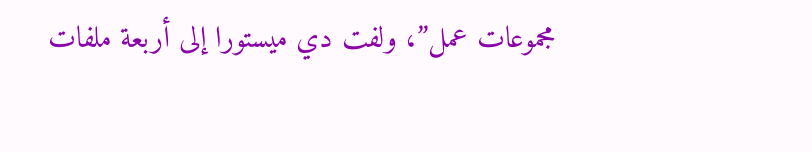مجموعات عمل”، ولفت دي ميستورا إلى أربعة ملفات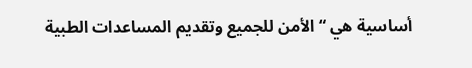أساسية هي “الأمن للجميع وتقديم المساعدات الطبية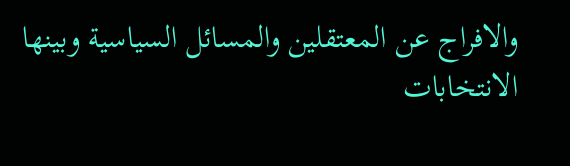والافراج عن المعتقلين والمسائل السياسية وبينها الانتخابات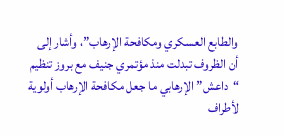والطابع العسكري ومكافحة الإرهاب”، وأشار إلى أن الظروف تبدلت منذ مؤتمري جنيف مع بروز تنظيم “داعش” الإرهابي ما جعل مكافحة الإرهاب أولوية لأطراف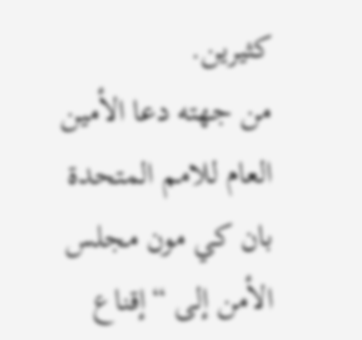كثيرين.
من جهته دعا الأمين العام للامم المتحدة بان كي مون مجلس الأمن إلى “إقناع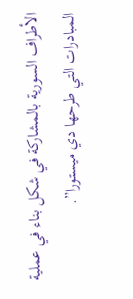الأطراف السورية بالمشاركة في شكل بناء في عملية المبادرات التي طرحها دي ميستورا”.